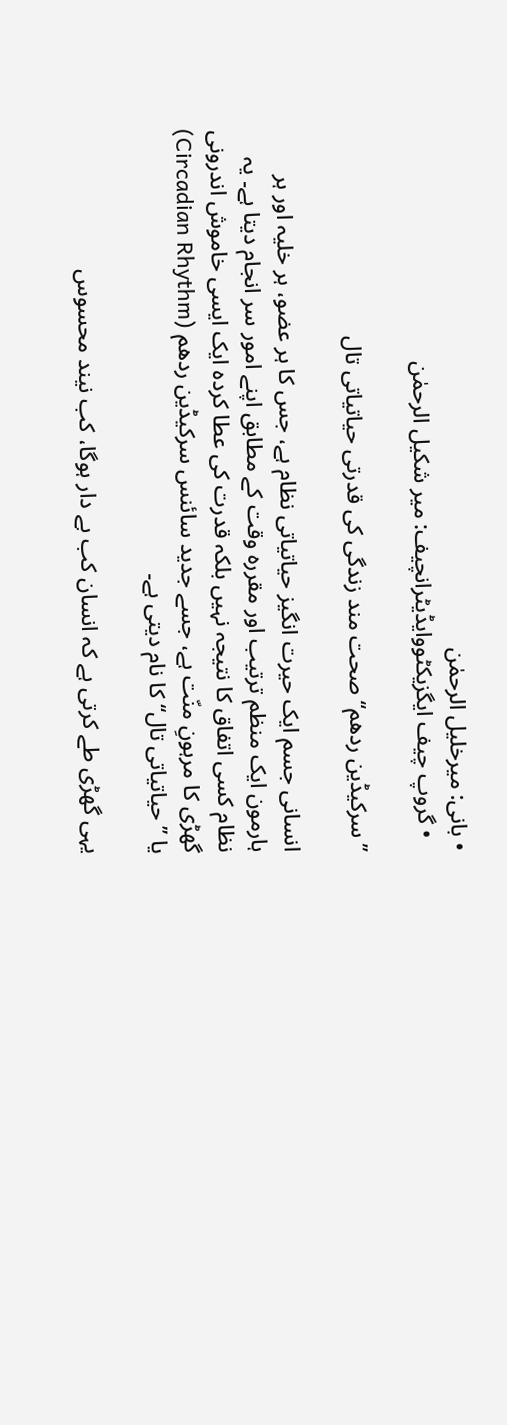• بانی: میرخلیل الرحمٰن
  • گروپ چیف ایگزیکٹووایڈیٹرانچیف: میر شکیل الرحمٰن

’’سرکیڈین ردھم‘‘ صحت مند زندگی کی قدرتی حیاتیاتی تال

انسانی جسم ایک حیرت انگیز حیاتیاتی نظام ہے، جس کا ہر عضو، ہر خلیہ اور ہر ہارمون ایک منظم ترتیب اور مقررہ وقت کے مطابق اپنے امور سر انجام دیتا ہے۔ یہ نظام کسی اتفاق کا نتیجہ نہیں بلکہ قدرت کی عطا کردہ ایک ایسی خاموش اندرونی گھڑی کا مرہونِ منّت ہے، جسے جدید سائنس سرکیڈین ردھم (Circadian Rhythm) یا ’’حیاتیاتی تال‘‘ کا نام دیتی ہے۔

یہی گھڑی طے کرتی ہے کہ انسان کب بے دار ہوگا، کب نیند محسوس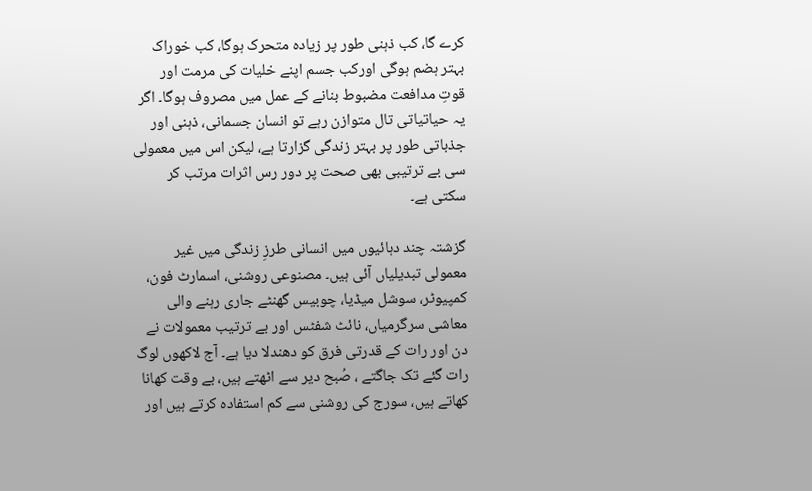کرے گا، کب ذہنی طور پر زیادہ متحرک ہوگا، کب خوراک بہتر ہضم ہوگی اورکب جسم اپنے خلیات کی مرمت اور قوتِ مدافعت مضبوط بنانے کے عمل میں مصروف ہوگا۔ اگر یہ حیاتیاتی تال متوازن رہے تو انسان جسمانی، ذہنی اور جذباتی طور پر بہتر زندگی گزارتا ہے، لیکن اس میں معمولی سی بے ترتیبی بھی صحت پر دور رس اثرات مرتب کر سکتی ہے۔

گزشتہ چند دہائیوں میں انسانی طرزِ زندگی میں غیر معمولی تبدیلیاں آئی ہیں۔ مصنوعی روشنی، اسمارٹ فون، کمپیوٹر، سوشل میڈیا، چوبیس گھنٹے جاری رہنے والی معاشی سرگرمیاں، نائٹ شفٹس اور بے ترتیب معمولات نے دن اور رات کے قدرتی فرق کو دھندلا دیا ہے۔ آج لاکھوں لوگ رات گئے تک جاگتے ، صُبح دیر سے اٹھتے ہیں، بے وقت کھانا کھاتے ہیں، سورج کی روشنی سے کم استفادہ کرتے ہیں اور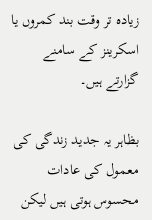زیادہ تر وقت بند کمروں یا اسکرینز کے سامنے گزارتے ہیں۔

بظاہر یہ جدید زندگی کی معمول کی عادات محسوس ہوتی ہیں لیکن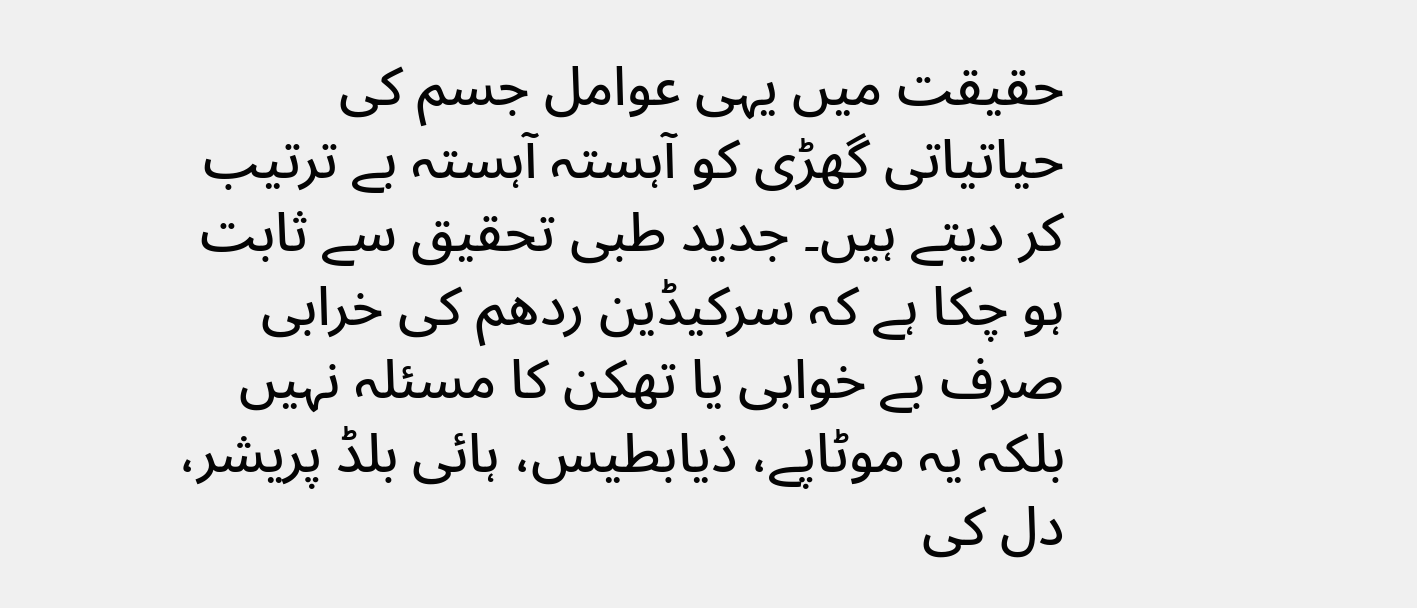حقیقت میں یہی عوامل جسم کی حیاتیاتی گھڑی کو آہستہ آہستہ بے ترتیب کر دیتے ہیں۔ جدید طبی تحقیق سے ثابت ہو چکا ہے کہ سرکیڈین ردھم کی خرابی صرف بے خوابی یا تھکن کا مسئلہ نہیں بلکہ یہ موٹاپے، ذیابطیس، ہائی بلڈ پریشر، دل کی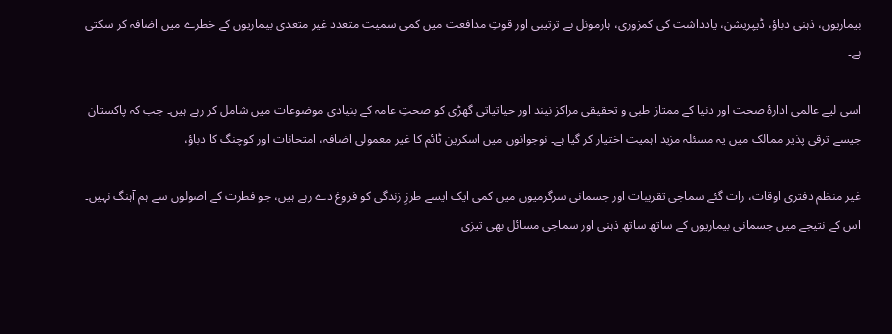بیماریوں، ذہنی دباؤ، ڈیپریشن، یادداشت کی کمزوری، ہارمونل بے ترتیبی اور قوتِ مدافعت میں کمی سمیت متعدد غیر متعدی بیماریوں کے خطرے میں اضافہ کر سکتی ہے۔

اسی لیے عالمی ادارۂ صحت اور دنیا کے ممتاز طبی و تحقیقی مراکز نیند اور حیاتیاتی گھڑی کو صحتِ عامہ کے بنیادی موضوعات میں شامل کر رہے ہیں۔ جب کہ پاکستان جیسے ترقی پذیر ممالک میں یہ مسئلہ مزید اہمیت اختیار کر گیا ہے۔ نوجوانوں میں اسکرین ٹائم کا غیر معمولی اضافہ، امتحانات اور کوچنگ کا دباؤ،

غیر منظم دفتری اوقات، رات گئے سماجی تقریبات اور جسمانی سرگرمیوں میں کمی ایک ایسے طرزِ زندگی کو فروغ دے رہے ہیں، جو فطرت کے اصولوں سے ہم آہنگ نہیں۔ اس کے نتیجے میں جسمانی بیماریوں کے ساتھ ساتھ ذہنی اور سماجی مسائل بھی تیزی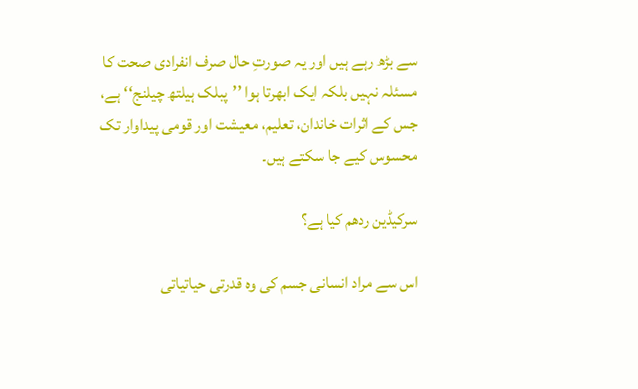سے بڑھ رہے ہیں اور یہ صورتِ حال صرف انفرادی صحت کا مسئلہ نہیں بلکہ ایک ابھرتا ہوا ’’پبلک ہیلتھ چیلنج‘‘ ہے، جس کے اثرات خاندان، تعلیم، معیشت اور قومی پیداوار تک محسوس کیے جا سکتے ہیں۔

سرکیڈین ردھم کیا ہے؟

اس سے مراد انسانی جسم کی وہ قدرتی حیاتیاتی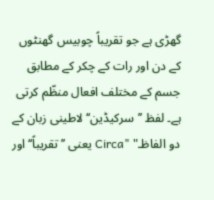گھڑی ہے جو تقریباً چوبیس گھنٹوں کے دن اور رات کے چکر کے مطابق جسم کے مختلف افعال منظّم کرتی ہے۔ لفظ ’’سرکیڈین‘‘ لاطینی زبان کے دو الفاظـ" "Circa یعنی ’’تقریباً‘‘ اور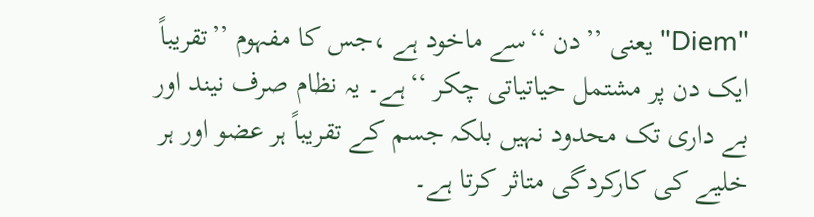"Diem" یعنی ’’دن ‘‘سے ماخود ہے ،جس کا مفہوم ’’تقریباً ایک دن پر مشتمل حیاتیاتی چکر ‘‘ہے۔ یہ نظام صرف نیند اور بے داری تک محدود نہیں بلکہ جسم کے تقریباً ہر عضو اور ہر خلیے کی کارکردگی متاثر کرتا ہے۔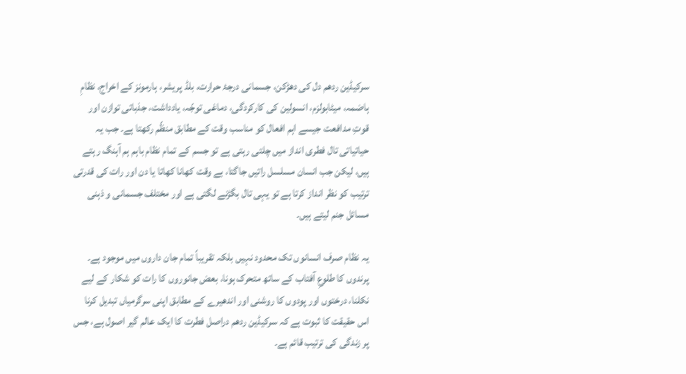سرکیڈین ردھم دل کی دھڑکن، جسمانی درجۂ حرارت، بلڈ پریشر، ہارمونز کے اخراج، نظامِ ہاضمہ، میٹابولزم، انسولین کی کارکردگی، دماغی توجّہ، یادداشت، جذباتی توازن اور قوتِ مدافعت جیسے اہم افعال کو مناسب وقت کے مطابق منظّم رکھتا ہے۔ جب یہ حیاتیاتی تال فطری انداز میں چلتی رہتی ہے تو جسم کے تمام نظام باہم ہم آہنگ رہتے ہیں، لیکن جب انسان مسلسل راتیں جاگتا، بے وقت کھانا کھاتا یا دن اور رات کی قدرتی ترتیب کو نظر انداز کرتا ہے تو یہی تال بگڑنے لگتی ہے اور مختلف جسمانی و ذہنی مسائل جنم لیتے ہیں۔

یہ نظام صرف انسانوں تک محدود نہیں بلکہ تقریباً تمام جان داروں میں موجود ہے۔ پرندوں کا طلوعِ آفتاب کے ساتھ متحرک ہونا، بعض جانوروں کا رات کو شکار کے لیے نکلنا، درختوں اور پودوں کا روشنی اور اندھیرے کے مطابق اپنی سرگرمیاں تبدیل کرنا اس حقیقت کا ثبوت ہے کہ سرکیڈین ردھم دراصل فطرت کا ایک عالم گیر اصول ہے، جس پر زندگی کی ترتیب قائم ہے۔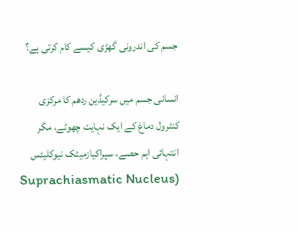جسم کی اندرونی گھڑی کیسے کام کرتی ہے؟

انسانی جسم میں سرکیڈین ردھم کا مرکزی کنٹرول دماغ کے ایک نہایت چھوٹے، مگر انتہائی اہم حصے، سپراکیازمیٹک نیوکلیئس (Suprachiasmatic Nucleus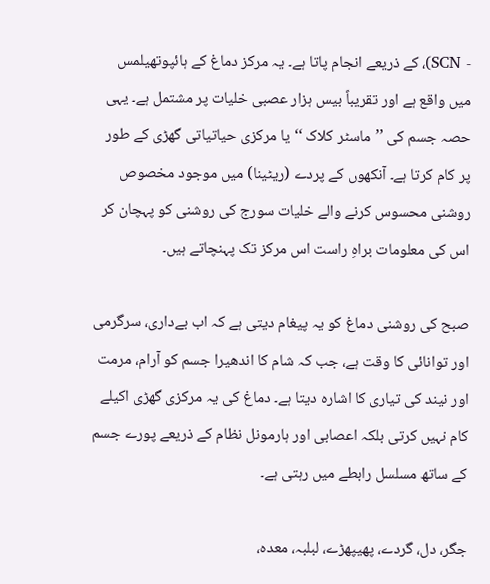- SCN)، کے ذریعے انجام پاتا ہے۔ یہ مرکز دماغ کے ہائپوتھیلمس میں واقع ہے اور تقریباً بیس ہزار عصبی خلیات پر مشتمل ہے۔ یہی حصہ جسم کی ’’ماسٹر کلاک ‘‘یا مرکزی حیاتیاتی گھڑی کے طور پر کام کرتا ہے۔ آنکھوں کے پردے (ریٹینا) میں موجود مخصوص روشنی محسوس کرنے والے خلیات سورج کی روشنی کو پہچان کر اس کی معلومات براہِ راست اس مرکز تک پہنچاتے ہیں۔

صبح کی روشنی دماغ کو یہ پیغام دیتی ہے کہ اب بےداری، سرگرمی اور توانائی کا وقت ہے، جب کہ شام کا اندھیرا جسم کو آرام، مرمت اور نیند کی تیاری کا اشارہ دیتا ہے۔ دماغ کی یہ مرکزی گھڑی اکیلے کام نہیں کرتی بلکہ اعصابی اور ہارمونل نظام کے ذریعے پورے جسم کے ساتھ مسلسل رابطے میں رہتی ہے۔

جگر، دل، گردے، پھیپھڑے، لبلبہ، معدہ،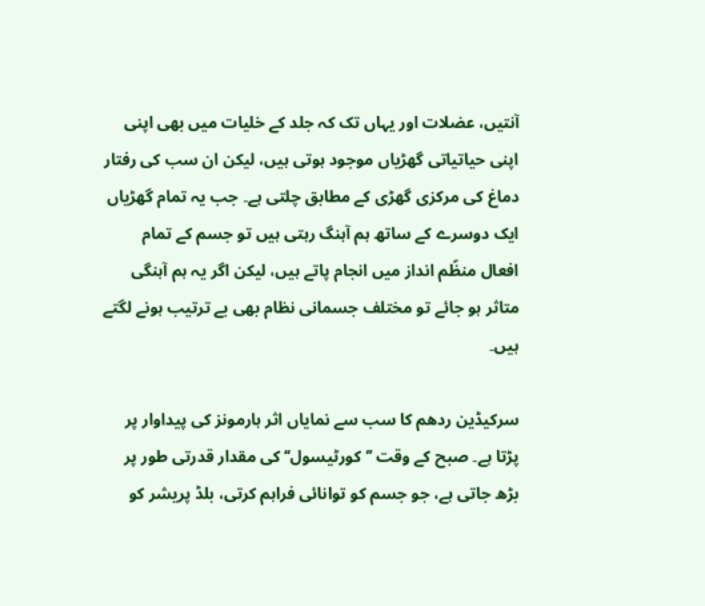آنتیں، عضلات اور یہاں تک کہ جلد کے خلیات میں بھی اپنی اپنی حیاتیاتی گھڑیاں موجود ہوتی ہیں، لیکن ان سب کی رفتار دماغ کی مرکزی گھڑی کے مطابق چلتی ہے۔ جب یہ تمام گھڑیاں ایک دوسرے کے ساتھ ہم آہنگ رہتی ہیں تو جسم کے تمام افعال منظّم انداز میں انجام پاتے ہیں، لیکن اگر یہ ہم آہنگی متاثر ہو جائے تو مختلف جسمانی نظام بھی بے ترتیب ہونے لگتے ہیں۔

سرکیڈین ردھم کا سب سے نمایاں اثر ہارمونز کی پیداوار پر پڑتا ہے۔ صبح کے وقت ’’کورٹیسول‘‘ کی مقدار قدرتی طور پر بڑھ جاتی ہے، جو جسم کو توانائی فراہم کرتی، بلڈ پریشر کو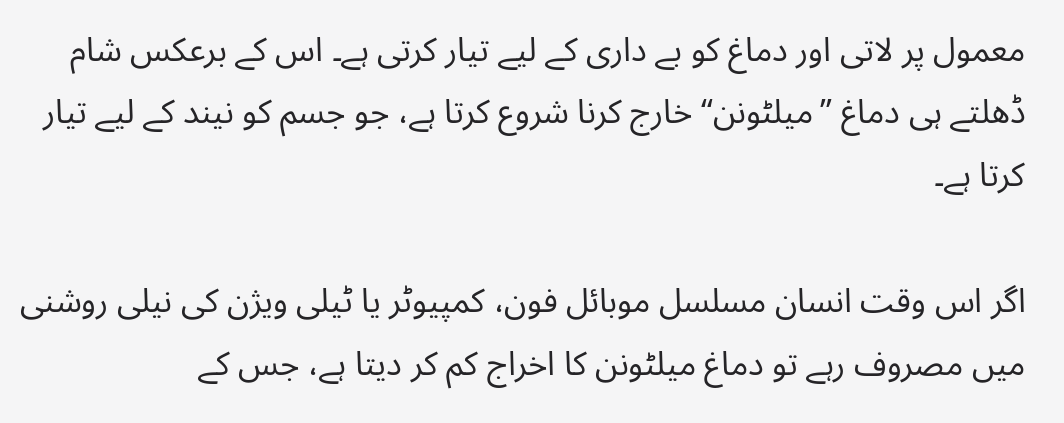معمول پر لاتی اور دماغ کو بے داری کے لیے تیار کرتی ہے۔ اس کے برعکس شام ڈھلتے ہی دماغ ’’میلٹونن‘‘ خارج کرنا شروع کرتا ہے، جو جسم کو نیند کے لیے تیار کرتا ہے۔

اگر اس وقت انسان مسلسل موبائل فون، کمپیوٹر یا ٹیلی ویژن کی نیلی روشنی میں مصروف رہے تو دماغ میلٹونن کا اخراج کم کر دیتا ہے، جس کے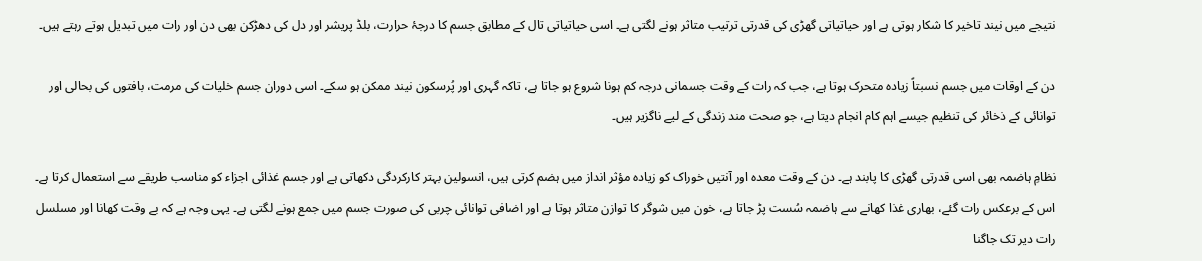نتیجے میں نیند تاخیر کا شکار ہوتی ہے اور حیاتیاتی گھڑی کی قدرتی ترتیب متاثر ہونے لگتی ہے۔ اسی حیاتیاتی تال کے مطابق جسم کا درجۂ حرارت، بلڈ پریشر اور دل کی دھڑکن بھی دن اور رات میں تبدیل ہوتے رہتے ہیں۔

دن کے اوقات میں جسم نسبتاً زیادہ متحرک ہوتا ہے، جب کہ رات کے وقت جسمانی درجہ کم ہونا شروع ہو جاتا ہے، تاکہ گہری اور پُرسکون نیند ممکن ہو سکے۔ اسی دوران جسم خلیات کی مرمت، بافتوں کی بحالی اور توانائی کے ذخائر کی تنظیم جیسے اہم کام انجام دیتا ہے، جو صحت مند زندگی کے لیے ناگزیر ہیں۔

نظامِ ہاضمہ بھی اسی قدرتی گھڑی کا پابند ہے۔ دن کے وقت معدہ اور آنتیں خوراک کو زیادہ مؤثر انداز میں ہضم کرتی ہیں، انسولین بہتر کارکردگی دکھاتی ہے اور جسم غذائی اجزاء کو مناسب طریقے سے استعمال کرتا ہے۔ اس کے برعکس رات گئے، بھاری غذا کھانے سے ہاضمہ سُست پڑ جاتا ہے، خون میں شوگر کا توازن متاثر ہوتا ہے اور اضافی توانائی چربی کی صورت جسم میں جمع ہونے لگتی ہے۔ یہی وجہ ہے کہ بے وقت کھانا اور مسلسل رات دیر تک جاگنا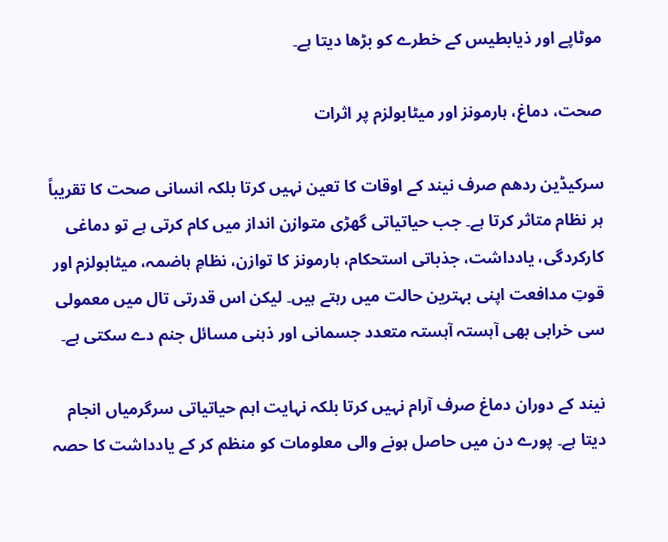موٹاپے اور ذیابطیس کے خطرے کو بڑھا دیتا ہے۔

صحت، دماغ، ہارمونز اور میٹابولزم پر اثرات

سرکیڈین ردھم صرف نیند کے اوقات کا تعین نہیں کرتا بلکہ انسانی صحت کا تقریباً ہر نظام متاثر کرتا ہے۔ جب حیاتیاتی گھڑی متوازن انداز میں کام کرتی ہے تو دماغی کارکردگی، یادداشت، جذباتی استحکام، ہارمونز کا توازن، نظامِ ہاضمہ، میٹابولزم اور قوتِ مدافعت اپنی بہترین حالت میں رہتے ہیں۔ لیکن اس قدرتی تال میں معمولی سی خرابی بھی آہستہ آہستہ متعدد جسمانی اور ذہنی مسائل جنم دے سکتی ہے۔

نیند کے دوران دماغ صرف آرام نہیں کرتا بلکہ نہایت اہم حیاتیاتی سرگرمیاں انجام دیتا ہے۔ پورے دن میں حاصل ہونے والی معلومات کو منظم کر کے یادداشت کا حصہ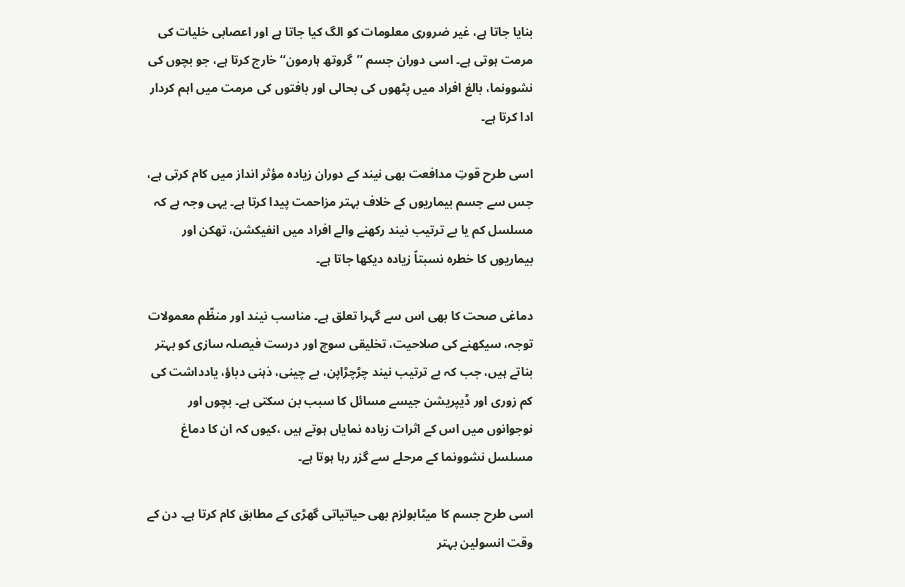بنایا جاتا ہے، غیر ضروری معلومات کو الگ کیا جاتا ہے اور اعصابی خلیات کی مرمت ہوتی ہے۔ اسی دوران جسم ’’گروتھ ہارمون‘‘ خارج کرتا ہے، جو بچوں کی نشوونما، بالغ افراد میں پٹھوں کی بحالی اور بافتوں کی مرمت میں اہم کردار ادا کرتا ہے۔

اسی طرح قوتِ مدافعت بھی نیند کے دوران زیادہ مؤثر انداز میں کام کرتی ہے، جس سے جسم بیماریوں کے خلاف بہتر مزاحمت پیدا کرتا ہے۔ یہی وجہ ہے کہ مسلسل کم یا بے ترتیب نیند رکھنے والے افراد میں انفیکشن، تھکن اور بیماریوں کا خطرہ نسبتاً زیادہ دیکھا جاتا ہے۔

دماغی صحت کا بھی اس سے گہرا تعلق ہے۔ مناسب نیند اور منظّم معمولات توجہ، سیکھنے کی صلاحیت، تخلیقی سوچ اور درست فیصلہ سازی کو بہتر بناتے ہیں، جب کہ بے ترتیب نیند چڑچڑاپن، بے چینی، ذہنی دباؤ، یادداشت کی کم زوری اور ڈیپریشن جیسے مسائل کا سبب بن سکتی ہے۔ بچوں اور نوجوانوں میں اس کے اثرات زیادہ نمایاں ہوتے ہیں ،کیوں کہ ان کا دماغ مسلسل نشوونما کے مرحلے سے گزر رہا ہوتا ہے۔

اسی طرح جسم کا میٹابولزم بھی حیاتیاتی گھڑی کے مطابق کام کرتا ہے۔ دن کے وقت انسولین بہتر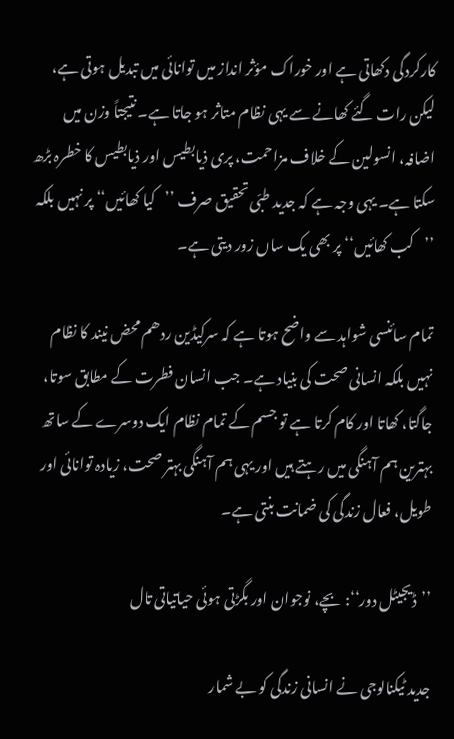کارکردگی دکھاتی ہے اور خوراک مؤثر انداز میں توانائی میں تبدیل ہوتی ہے، لیکن رات گئے کھانے سے یہی نظام متاثر ہو جاتا ہے۔ نتیجتاً وزن میں اضافہ، انسولین کے خلاف مزاحمت، پری ذیابطیس اور ذیابطیس کا خطرہ بڑھ سکتا ہے۔ یہی وجہ ہے کہ جدید طبّی تحقیق صرف ’’کیا کھائیں‘‘ پر نہیں بلکہ ’’کب کھائیں‘‘ پر بھی یک ساں زور دیتی ہے۔

تمام سائنسی شواہد سے واضح ہوتا ہے کہ سرکیڈین ردھم محض نیند کا نظام نہیں بلکہ انسانی صحت کی بنیاد ہے۔ جب انسان فطرت کے مطابق سوتا، جاگتا، کھاتا اور کام کرتا ہے تو جسم کے تمام نظام ایک دوسرے کے ساتھ بہترین ہم آہنگی میں رہتے ہیں اور یہی ہم آہنگی بہتر صحت، زیادہ توانائی اور طویل، فعال زندگی کی ضمانت بنتی ہے۔

’’ڈیجیٹل دور‘‘: بچے، نوجوان اور بگڑتی ہوئی حیاتیاتی تال

جدید ٹیکنالوجی نے انسانی زندگی کو بے شمار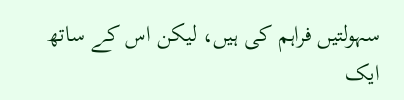سہولتیں فراہم کی ہیں، لیکن اس کے ساتھ ایک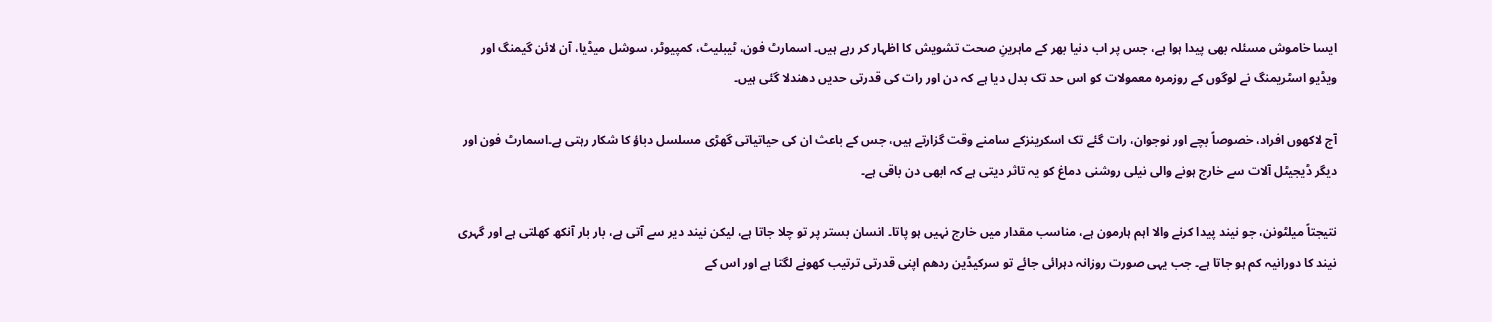ایسا خاموش مسئلہ بھی پیدا ہوا ہے، جس پر اب دنیا بھر کے ماہرینِ صحت تشویش کا اظہار کر رہے ہیں۔ اسمارٹ فون، ٹیبلیٹ، کمپیوٹر، سوشل میڈیا، آن لائن گیمنگ اور ویڈیو اسٹریمنگ نے لوگوں کے روزمرہ معمولات کو اس حد تک بدل دیا ہے کہ دن اور رات کی قدرتی حدیں دھندلا گئی ہیں۔

آج لاکھوں افراد، خصوصاً بچے اور نوجوان، رات گئے تک اسکرینزکے سامنے وقت گزارتے ہیں، جس کے باعث ان کی حیاتیاتی گھڑی مسلسل دباؤ کا شکار رہتی ہے۔اسمارٹ فون اور دیگر ڈیجیٹل آلات سے خارج ہونے والی نیلی روشنی دماغ کو یہ تاثر دیتی ہے کہ ابھی دن باقی ہے۔

نتیجتاً میلٹونن، جو نیند پیدا کرنے والا اہم ہارمون ہے، مناسب مقدار میں خارج نہیں ہو پاتا۔ انسان بستر پر تو چلا جاتا ہے، لیکن نیند دیر سے آتی ہے، بار بار آنکھ کھلتی ہے اور گہری نیند کا دورانیہ کم ہو جاتا ہے۔ جب یہی صورت روزانہ دہرائی جائے تو سرکیڈین ردھم اپنی قدرتی ترتیب کھونے لگتا ہے اور اس کے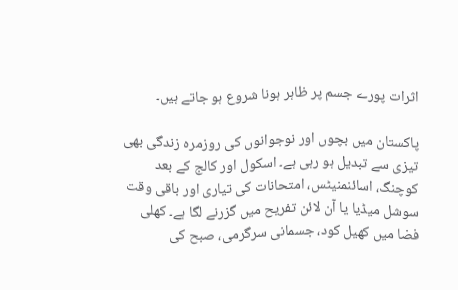اثرات پورے جسم پر ظاہر ہونا شروع ہو جاتے ہیں۔

پاکستان میں بچوں اور نوجوانوں کی روزمرہ زندگی بھی تیزی سے تبدیل ہو رہی ہے۔ اسکول اور کالج کے بعد کوچنگ، اسائنمنیٹس، امتحانات کی تیاری اور باقی وقت سوشل میڈیا یا آن لائن تفریح میں گزرنے لگا ہے۔ کھلی فضا میں کھیل کود، جسمانی سرگرمی، صبح کی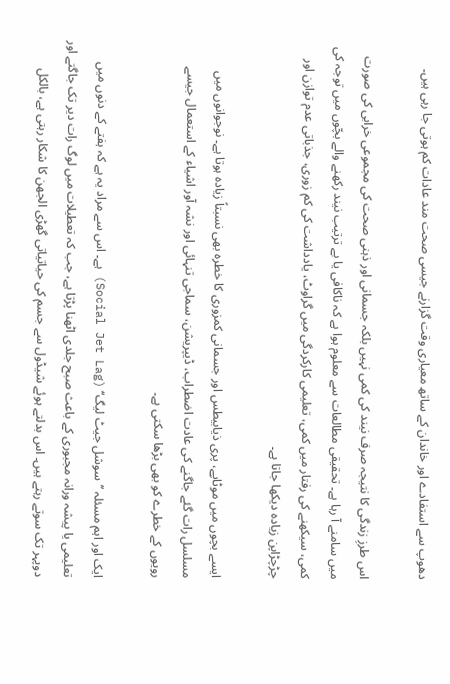دھوپ سے استفادے اور خاندان کے ساتھ معیاری وقت گزارنے جیسی صحت مند عادات کم ہوتی جا رہی ہیں۔

اس طرزِ زندگی کا نتیجہ صرف نیند کی کمی نہیں بلکہ جسمانی اور ذہنی صحت کی مجموعی خرابی کی صورت میں سامنے آ رہا ہے۔ تحقیقی مطالعات سے معلوم ہوا ہے کہ ناکافی یا بے ترتیب نیند رکھنے والے بچّوں میں توجہ کی کمی، سیکھنے کی رفتار میں کمی، تعلیمی کارکردگی میں گراوٹ، یادداشت کی کم زوری، جذباتی عدم توازن اور چڑچڑاپن زیادہ دیکھا جاتا ہے۔

ایسے بچوں میں موٹاپے، پری ذیابیطس اور جسمانی کمزوری کا خطرہ بھی نسبتاً زیادہ ہوتا ہے۔ نوجوانوں میں مسلسل رات گئے جاگنے کی عادت اضطراب، ڈیپریشن، سماجی تنہائی اور نشہ آور اشیاء کے استعمال جیسے رویوں کے خطرے کو بھی بڑھا سکتی ہے۔

ایک اور اہم مسئلہ ’’سوشل جیٹ لیگ‘‘ (Social Jet Lag) ہے۔ اس سے مراد یہ ہے کہ ہفتے کے دنوں میں تعلیمی یا پیشہ ورانہ مجبوری کے باعث صبح جلدی اٹھنا پڑتا ہے، جب کہ تعطیلات میں لوگ رات دیر تک جاگتے اور دوپہر تک سوتے رہتے ہیں۔ اس بدلتے ہوئے شیڈول سے جسم کی حیاتیاتی گھڑی الجھن کا شکار رہتی ہے، بالکل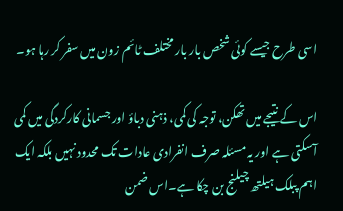اسی طرح جیسے کوئی شخص بار بار مختلف ٹائم زون میں سفر کر رہا ہو۔

اس کے نتیجے میں تھکن، توجہ کی کمی، ذہنی دباؤ اور جسمانی کارکردگی میں کمی آسکتی ہے اور یہ مسئلہ صرف انفرادی عادات تک محدود نہیں بلکہ ایک اہم پبلک ہیلتھ چیلنج بن چکا ہے۔اس ضمن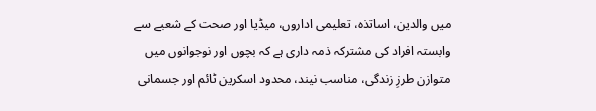میں والدین، اساتذہ، تعلیمی اداروں، میڈیا اور صحت کے شعبے سے وابستہ افراد کی مشترکہ ذمہ داری ہے کہ بچوں اور نوجوانوں میں متوازن طرزِ زندگی، مناسب نیند، محدود اسکرین ٹائم اور جسمانی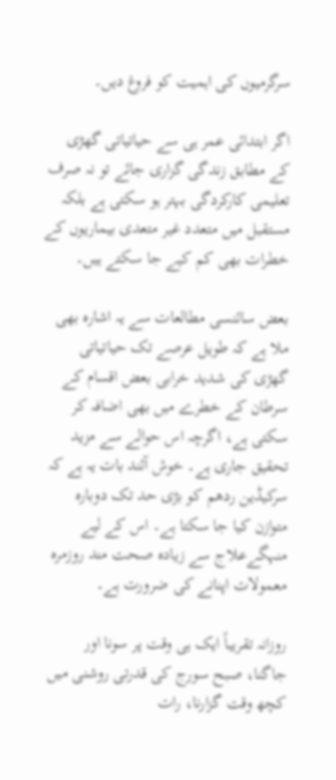سرگرمیوں کی اہمیت کو فروغ دیں۔

اگر ابتدائی عمر ہی سے حیاتیاتی گھڑی کے مطابق زندگی گزاری جائے تو نہ صرف تعلیمی کارکردگی بہتر ہو سکتی ہے بلکہ مستقبل میں متعدد غیر متعدی بیماریوں کے خطرات بھی کم کیے جا سکتے ہیں۔

بعض سائنسی مطالعات سے یہ اشارہ بھی ملا ہے کہ طویل عرصے تک حیاتیاتی گھڑی کی شدید خرابی بعض اقسام کے سرطان کے خطرے میں بھی اضافہ کر سکتی ہے، اگرچہ اس حوالے سے مزید تحقیق جاری ہے۔ خوش آئند بات یہ ہے کہ سرکیڈین ردھم کو بڑی حد تک دوبارہ متوازن کیا جا سکتا ہے۔ اس کے لیے منہگےعلاج سے زیادہ صحت مند روزمرہ معمولات اپنانے کی ضرورت ہے۔

روزانہ تقریباً ایک ہی وقت پر سونا اور جاگنا، صبح سورج کی قدرتی روشنی میں کچھ وقت گزارنا، رات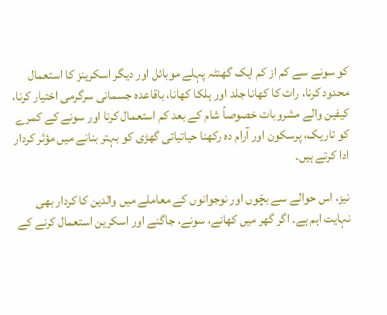کو سونے سے کم از کم ایک گھنٹہ پہلے موبائل اور دیگر اسکرینز کا استعمال محدود کرنا، رات کا کھانا جلد اور ہلکا کھانا، باقاعدہ جسمانی سرگرمی اختیار کرنا، کیفین والے مشروبات خصوصاً شام کے بعد کم استعمال کرنا اور سونے کے کمرے کو تاریک، پرسکون اور آرام دہ رکھنا حیاتیاتی گھڑی کو بہتر بنانے میں مؤثر کردار ادا کرتے ہیں۔

نیز، اس حوالے سے بچّوں اور نوجوانوں کے معاملے میں والدین کا کردار بھی نہایت اہم ہے۔ اگر گھر میں کھانے، سونے، جاگنے اور اسکرین استعمال کرنے کے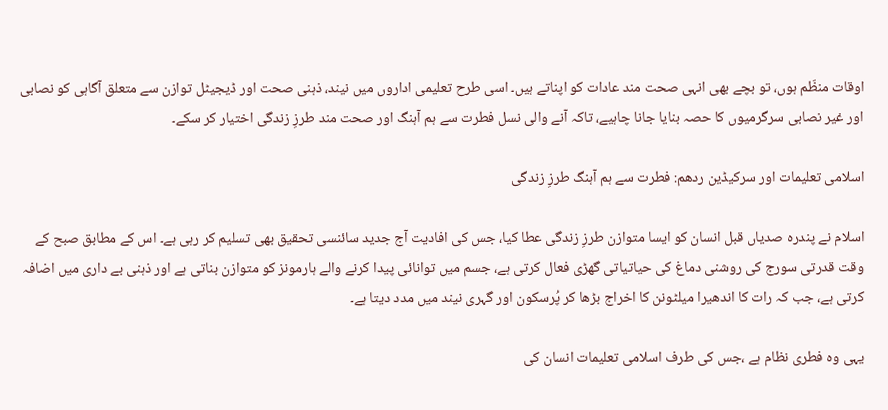اوقات منظّم ہوں، تو بچے بھی انہی صحت مند عادات کو اپناتے ہیں۔ اسی طرح تعلیمی اداروں میں نیند، ذہنی صحت اور ڈیجیٹل توازن سے متعلق آگاہی کو نصابی اور غیر نصابی سرگرمیوں کا حصہ بنایا جانا چاہیے، تاکہ آنے والی نسل فطرت سے ہم آہنگ اور صحت مند طرزِ زندگی اختیار کر سکے۔

اسلامی تعلیمات اور سرکیڈین ردھم: فطرت سے ہم آہنگ طرزِ زندگی

اسلام نے پندرہ صدیاں قبل انسان کو ایسا متوازن طرزِ زندگی عطا کیا، جس کی افادیت آج جدید سائنسی تحقیق بھی تسلیم کر رہی ہے۔ اس کے مطابق صبح کے وقت قدرتی سورج کی روشنی دماغ کی حیاتیاتی گھڑی فعال کرتی ہے، جسم میں توانائی پیدا کرنے والے ہارمونز کو متوازن بناتی ہے اور ذہنی بے داری میں اضافہ کرتی ہے، جب کہ رات کا اندھیرا میلٹونن کا اخراج بڑھا کر پُرسکون اور گہری نیند میں مدد دیتا ہے۔

یہی وہ فطری نظام ہے ،جس کی طرف اسلامی تعلیمات انسان کی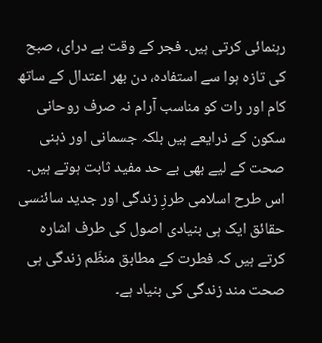رہنمائی کرتی ہیں۔ فجر کے وقت بے درای، صبح کی تازہ ہوا سے استفادہ، دن بھر اعتدال کے ساتھ کام اور رات کو مناسب آرام نہ صرف روحانی سکون کے ذرایعے ہیں بلکہ جسمانی اور ذہنی صحت کے لیے بھی بے حد مفید ثابت ہوتے ہیں۔ اس طرح اسلامی طرزِ زندگی اور جدید سائنسی حقائق ایک ہی بنیادی اصول کی طرف اشارہ کرتے ہیں کہ فطرت کے مطابق منظّم زندگی ہی صحت مند زندگی کی بنیاد ہے۔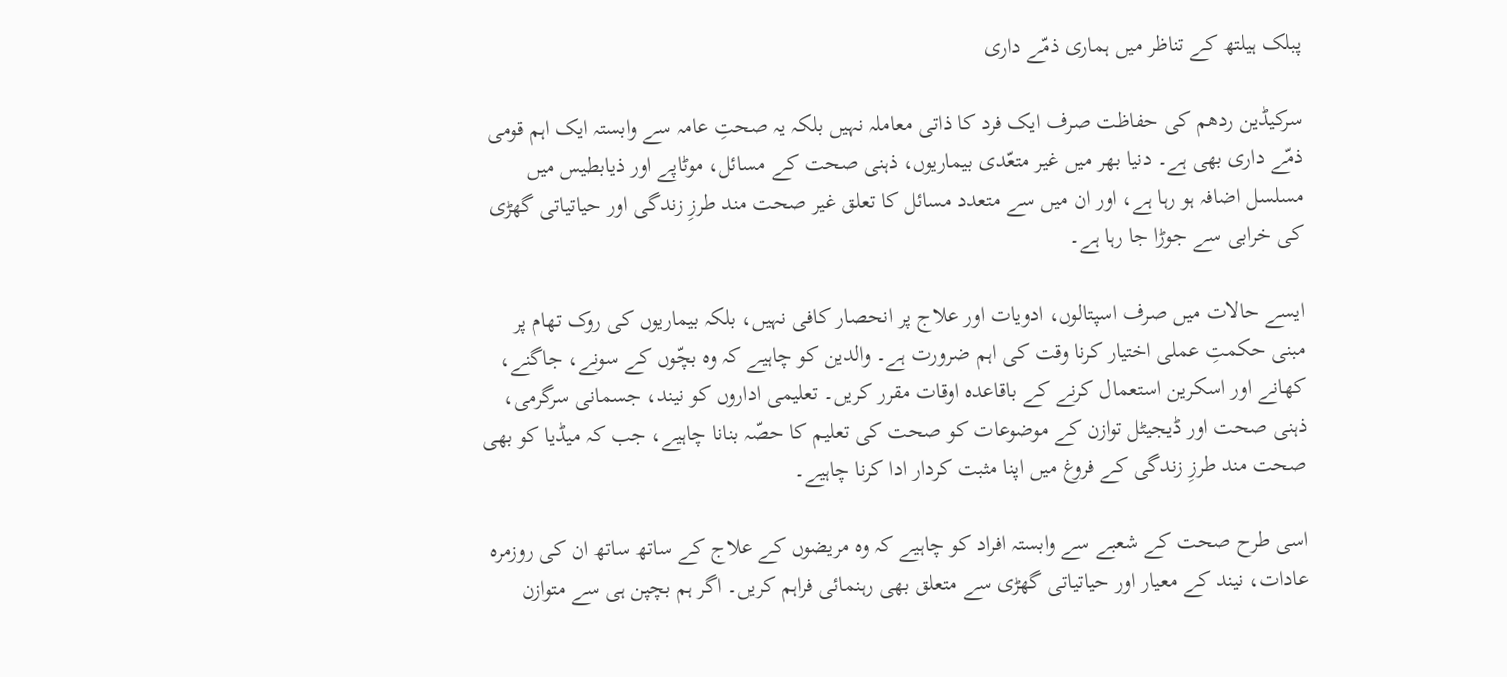پبلک ہیلتھ کے تناظر میں ہماری ذمّے داری

سرکیڈین ردھم کی حفاظت صرف ایک فرد کا ذاتی معاملہ نہیں بلکہ یہ صحتِ عامہ سے وابستہ ایک اہم قومی ذمّے داری بھی ہے۔ دنیا بھر میں غیر متعّدی بیماریوں، ذہنی صحت کے مسائل، موٹاپے اور ذیابطیس میں مسلسل اضافہ ہو رہا ہے، اور ان میں سے متعدد مسائل کا تعلق غیر صحت مند طرزِ زندگی اور حیاتیاتی گھڑی کی خرابی سے جوڑا جا رہا ہے۔

ایسے حالات میں صرف اسپتالوں، ادویات اور علاج پر انحصار کافی نہیں، بلکہ بیماریوں کی روک تھام پر مبنی حکمتِ عملی اختیار کرنا وقت کی اہم ضرورت ہے۔ والدین کو چاہیے کہ وہ بچّوں کے سونے، جاگنے، کھانے اور اسکرین استعمال کرنے کے باقاعدہ اوقات مقرر کریں۔ تعلیمی اداروں کو نیند، جسمانی سرگرمی، ذہنی صحت اور ڈیجیٹل توازن کے موضوعات کو صحت کی تعلیم کا حصّہ بنانا چاہیے، جب کہ میڈیا کو بھی صحت مند طرزِ زندگی کے فروغ میں اپنا مثبت کردار ادا کرنا چاہیے۔

اسی طرح صحت کے شعبے سے وابستہ افراد کو چاہیے کہ وہ مریضوں کے علاج کے ساتھ ساتھ ان کی روزمرہ عادات، نیند کے معیار اور حیاتیاتی گھڑی سے متعلق بھی رہنمائی فراہم کریں۔ اگر ہم بچپن ہی سے متوازن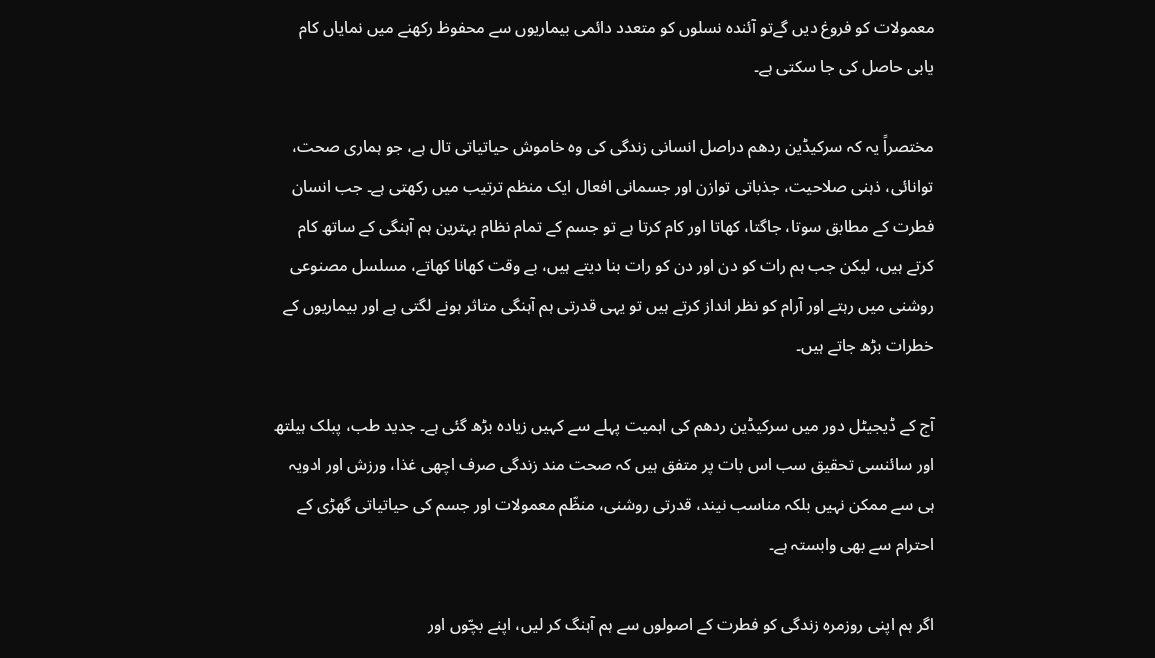معمولات کو فروغ دیں گےتو آئندہ نسلوں کو متعدد دائمی بیماریوں سے محفوظ رکھنے میں نمایاں کام یابی حاصل کی جا سکتی ہے۔

مختصراً یہ کہ سرکیڈین ردھم دراصل انسانی زندگی کی وہ خاموش حیاتیاتی تال ہے، جو ہماری صحت، توانائی، ذہنی صلاحیت، جذباتی توازن اور جسمانی افعال ایک منظم ترتیب میں رکھتی ہے۔ جب انسان فطرت کے مطابق سوتا، جاگتا، کھاتا اور کام کرتا ہے تو جسم کے تمام نظام بہترین ہم آہنگی کے ساتھ کام کرتے ہیں، لیکن جب ہم رات کو دن اور دن کو رات بنا دیتے ہیں، بے وقت کھانا کھاتے، مسلسل مصنوعی روشنی میں رہتے اور آرام کو نظر انداز کرتے ہیں تو یہی قدرتی ہم آہنگی متاثر ہونے لگتی ہے اور بیماریوں کے خطرات بڑھ جاتے ہیں۔

آج کے ڈیجیٹل دور میں سرکیڈین ردھم کی اہمیت پہلے سے کہیں زیادہ بڑھ گئی ہے۔ جدید طب، پبلک ہیلتھ اور سائنسی تحقیق سب اس بات پر متفق ہیں کہ صحت مند زندگی صرف اچھی غذا، ورزش اور ادویہ ہی سے ممکن نہیں بلکہ مناسب نیند، قدرتی روشنی، منظّم معمولات اور جسم کی حیاتیاتی گھڑی کے احترام سے بھی وابستہ ہے۔

اگر ہم اپنی روزمرہ زندگی کو فطرت کے اصولوں سے ہم آہنگ کر لیں، اپنے بچّوں اور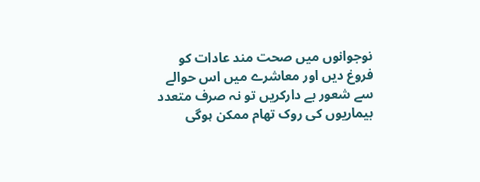نوجوانوں میں صحت مند عادات کو فروغ دیں اور معاشرے میں اس حوالے سے شعور بے دارکریں تو نہ صرف متعدد بیماریوں کی روک تھام ممکن ہوگی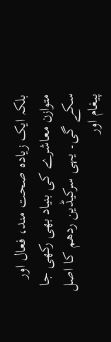بلکہ ایک زیادہ صحت مند، فعال اور متوازن معاشرے کی بنیاد بھی رکھی جا سکے گی۔ یہی سرکیڈین ردھم کا اصل پیغام اور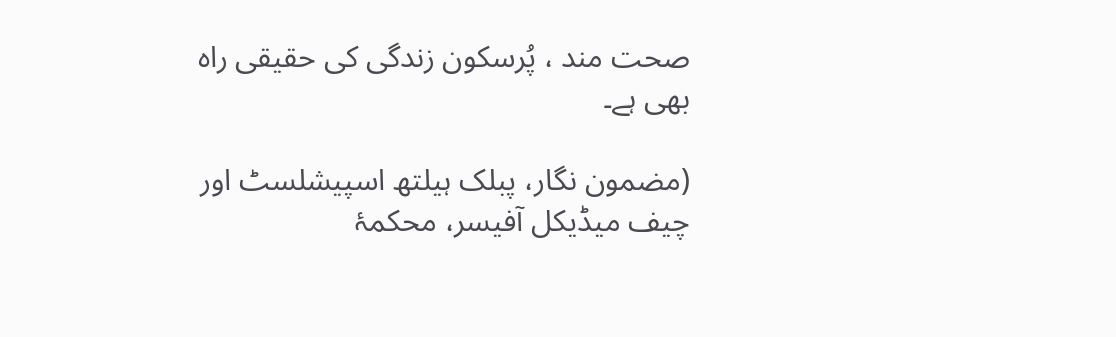صحت مند ، پُرسکون زندگی کی حقیقی راہ بھی ہے۔

(مضمون نگار، پبلک ہیلتھ اسپیشلسٹ اور چیف میڈیکل آفیسر، محکمۂ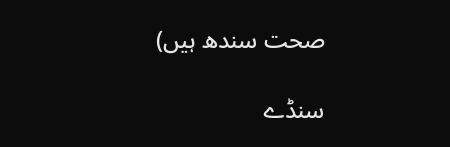صحت سندھ ہیں)

سنڈے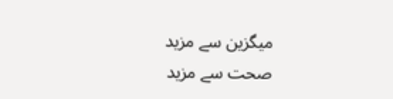میگزین سے مزید
صحت سے مزید